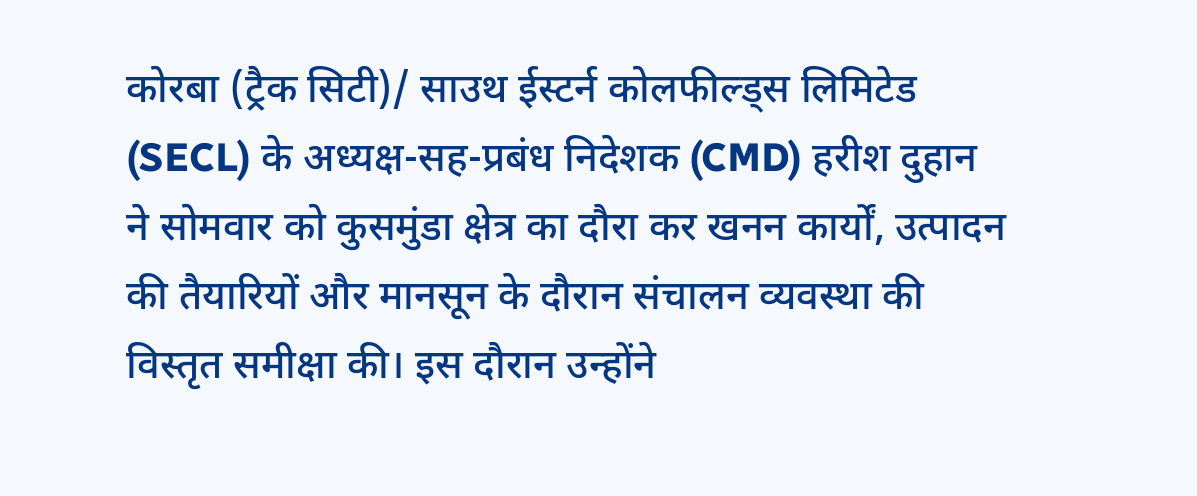कोरबा (ट्रैक सिटी)/ साउथ ईस्टर्न कोलफील्ड्स लिमिटेड (SECL) के अध्यक्ष-सह-प्रबंध निदेशक (CMD) हरीश दुहान ने सोमवार को कुसमुंडा क्षेत्र का दौरा कर खनन कार्यों, उत्पादन की तैयारियों और मानसून के दौरान संचालन व्यवस्था की विस्तृत समीक्षा की। इस दौरान उन्होंने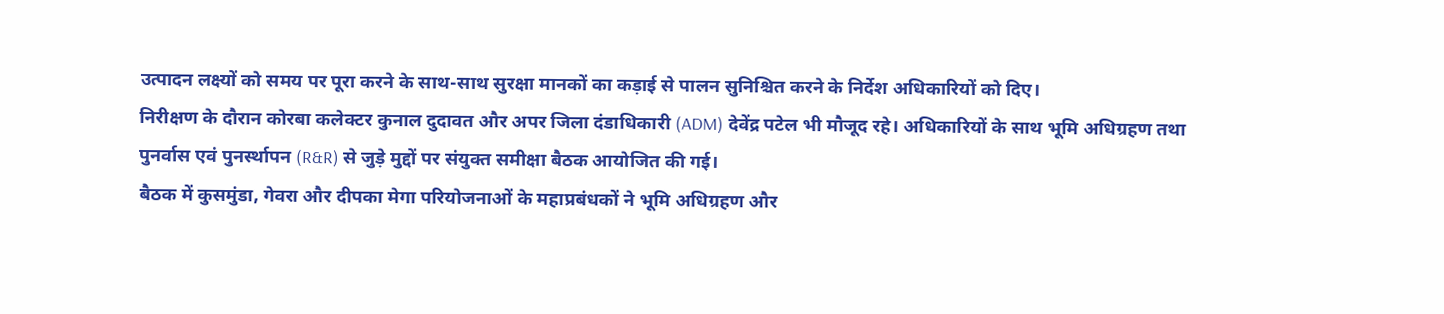उत्पादन लक्ष्यों को समय पर पूरा करने के साथ-साथ सुरक्षा मानकों का कड़ाई से पालन सुनिश्चित करने के निर्देश अधिकारियों को दिए।
निरीक्षण के दौरान कोरबा कलेक्टर कुनाल दुदावत और अपर जिला दंडाधिकारी (ADM) देवेंद्र पटेल भी मौजूद रहे। अधिकारियों के साथ भूमि अधिग्रहण तथा पुनर्वास एवं पुनर्स्थापन (R&R) से जुड़े मुद्दों पर संयुक्त समीक्षा बैठक आयोजित की गई।
बैठक में कुसमुंडा, गेवरा और दीपका मेगा परियोजनाओं के महाप्रबंधकों ने भूमि अधिग्रहण और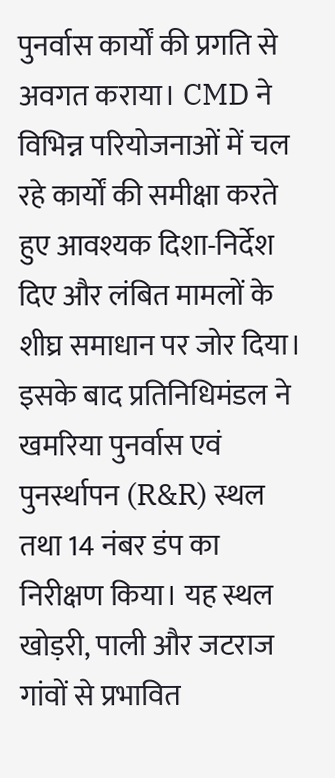पुनर्वास कार्यों की प्रगति से अवगत कराया। CMD ने विभिन्न परियोजनाओं में चल रहे कार्यों की समीक्षा करते हुए आवश्यक दिशा-निर्देश दिए और लंबित मामलों के शीघ्र समाधान पर जोर दिया।
इसके बाद प्रतिनिधिमंडल ने खमरिया पुनर्वास एवं पुनर्स्थापन (R&R) स्थल तथा 14 नंबर डंप का निरीक्षण किया। यह स्थल खोड़री, पाली और जटराज गांवों से प्रभावित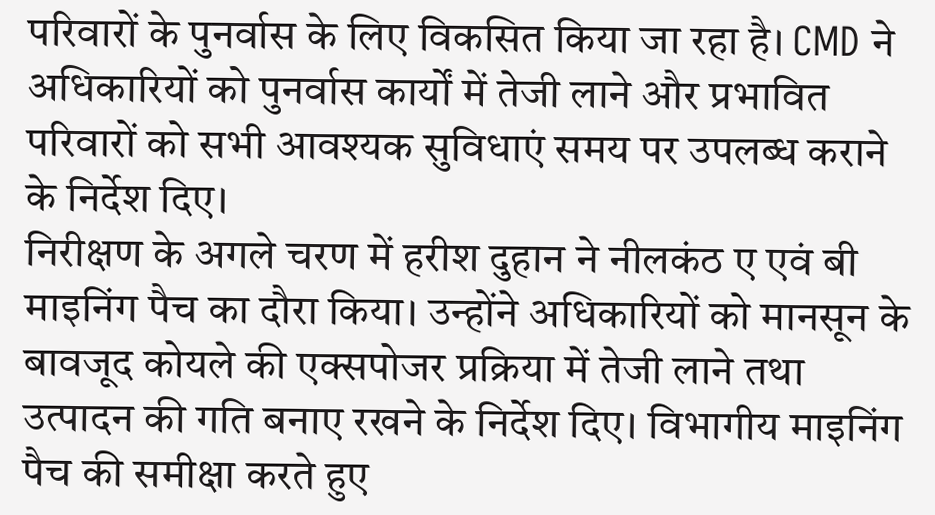परिवारों के पुनर्वास के लिए विकसित किया जा रहा है। CMD ने अधिकारियों को पुनर्वास कार्यों में तेजी लाने और प्रभावित परिवारों को सभी आवश्यक सुविधाएं समय पर उपलब्ध कराने के निर्देश दिए।
निरीक्षण के अगले चरण में हरीश दुहान ने नीलकंठ ए एवं बी माइनिंग पैच का दौरा किया। उन्होंने अधिकारियों को मानसून के बावजूद कोयले की एक्सपोजर प्रक्रिया में तेजी लाने तथा उत्पादन की गति बनाए रखने के निर्देश दिए। विभागीय माइनिंग पैच की समीक्षा करते हुए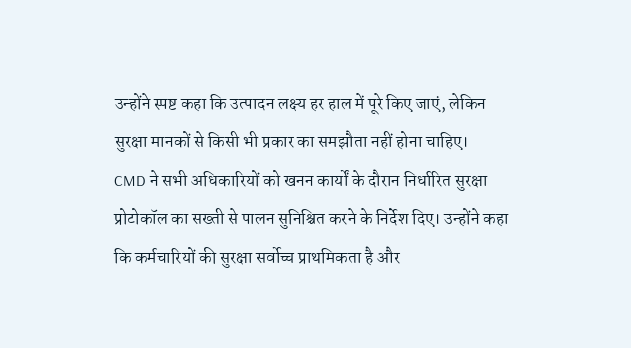उन्होंने स्पष्ट कहा कि उत्पादन लक्ष्य हर हाल में पूरे किए जाएं, लेकिन सुरक्षा मानकों से किसी भी प्रकार का समझौता नहीं होना चाहिए।
CMD ने सभी अधिकारियों को खनन कार्यों के दौरान निर्धारित सुरक्षा प्रोटोकॉल का सख्ती से पालन सुनिश्चित करने के निर्देश दिए। उन्होंने कहा कि कर्मचारियों की सुरक्षा सर्वोच्च प्राथमिकता है और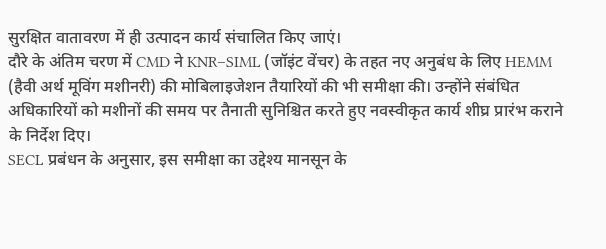सुरक्षित वातावरण में ही उत्पादन कार्य संचालित किए जाएं।
दौरे के अंतिम चरण में CMD ने KNR–SIML (जॉइंट वेंचर) के तहत नए अनुबंध के लिए HEMM (हैवी अर्थ मूविंग मशीनरी) की मोबिलाइजेशन तैयारियों की भी समीक्षा की। उन्होंने संबंधित अधिकारियों को मशीनों की समय पर तैनाती सुनिश्चित करते हुए नवस्वीकृत कार्य शीघ्र प्रारंभ कराने के निर्देश दिए।
SECL प्रबंधन के अनुसार, इस समीक्षा का उद्देश्य मानसून के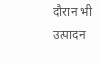दौरान भी उत्पादन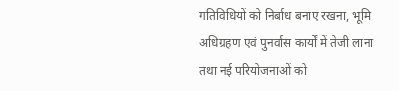गतिविधियों को निर्बाध बनाए रखना, भूमि अधिग्रहण एवं पुनर्वास कार्यों में तेजी लाना तथा नई परियोजनाओं को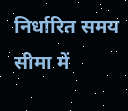निर्धारित समय सीमा में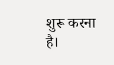शुरू करना है।